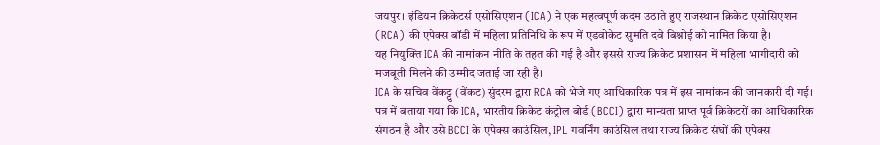जयपुर। इंडियन क्रिकेटर्स एसोसिएशन (ICA) ने एक महत्वपूर्ण कदम उठाते हुए राजस्थान क्रिकेट एसोसिएशन (RCA) की एपेक्स बॉडी में महिला प्रतिनिधि के रूप में एडवोकेट सुमति दवे बिश्नोई को नामित किया है।
यह नियुक्ति ICA की नामांकन नीति के तहत की गई है और इससे राज्य क्रिकेट प्रशासन में महिला भागीदारी को मजबूती मिलने की उम्मीद जताई जा रही है।
ICA के सचिव वेंकट्टु (वेंकट) सुंदरम द्वारा RCA को भेजे गए आधिकारिक पत्र में इस नामांकन की जानकारी दी गई।
पत्र में बताया गया कि ICA, भारतीय क्रिकेट कंट्रोल बोर्ड (BCCI) द्वारा मान्यता प्राप्त पूर्व क्रिकेटरों का आधिकारिक संगठन है और उसे BCCI के एपेक्स काउंसिल, IPL गवर्निंग काउंसिल तथा राज्य क्रिकेट संघों की एपेक्स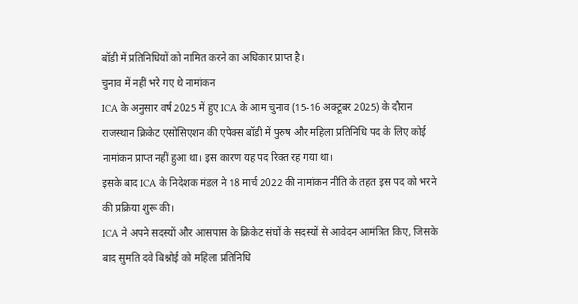बॉडी में प्रतिनिधियों को नामित करने का अधिकार प्राप्त है।
चुनाव में नहीं भरे गए थे नामांकन
ICA के अनुसार वर्ष 2025 में हुए ICA के आम चुनाव (15-16 अक्टूबर 2025) के दौरान राजस्थान क्रिकेट एसोसिएशन की एपेक्स बॉडी में पुरुष और महिला प्रतिनिधि पद के लिए कोई नामांकन प्राप्त नहीं हुआ था। इस कारण यह पद रिक्त रह गया था।
इसके बाद ICA के निदेशक मंडल ने 18 मार्च 2022 की नामांकन नीति के तहत इस पद को भरने की प्रक्रिया शुरू की।
ICA ने अपने सदस्यों और आसपास के क्रिकेट संघों के सदस्यों से आवेदन आमंत्रित किए, जिसके बाद सुमति दवे बिश्नोई को महिला प्रतिनिधि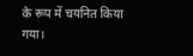के रूप में चयनित किया गया।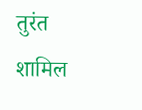तुरंत शामिल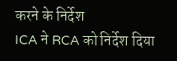करने के निर्देश
ICA ने RCA को निर्देश दिया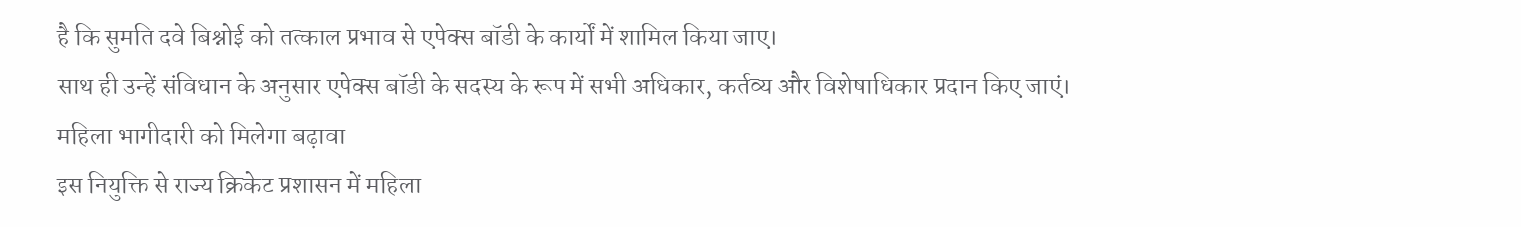है कि सुमति दवे बिश्नोई को तत्काल प्रभाव से एपेक्स बॉडी के कार्यों में शामिल किया जाए।
साथ ही उन्हें संविधान के अनुसार एपेक्स बॉडी के सदस्य के रूप में सभी अधिकार, कर्तव्य और विशेषाधिकार प्रदान किए जाएं।
महिला भागीदारी को मिलेगा बढ़ावा
इस नियुक्ति से राज्य क्रिकेट प्रशासन में महिला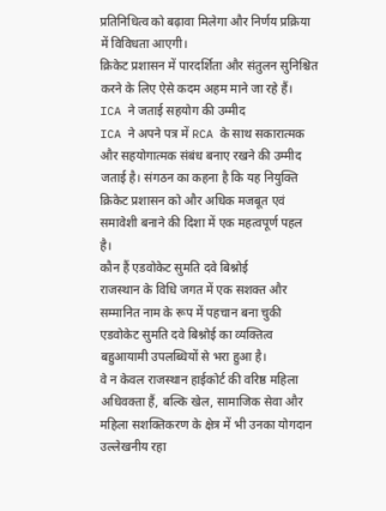प्रतिनिधित्व को बढ़ावा मिलेगा और निर्णय प्रक्रिया में विविधता आएगी।
क्रिकेट प्रशासन में पारदर्शिता और संतुलन सुनिश्चित करने के लिए ऐसे कदम अहम माने जा रहे हैं।
ICA ने जताई सहयोग की उम्मीद
ICA ने अपने पत्र में RCA के साथ सकारात्मक और सहयोगात्मक संबंध बनाए रखने की उम्मीद जताई है। संगठन का कहना है कि यह नियुक्ति क्रिकेट प्रशासन को और अधिक मजबूत एवं समावेशी बनाने की दिशा में एक महत्वपूर्ण पहल है।
कौन हैं एडवोकेट सुमति दवे बिश्नोई
राजस्थान के विधि जगत में एक सशक्त और सम्मानित नाम के रूप में पहचान बना चुकी एडवोकेट सुमति दवे बिश्नोई का व्यक्तित्व बहुआयामी उपलब्धियों से भरा हुआ है।
वे न केवल राजस्थान हाईकोर्ट की वरिष्ठ महिला अधिवक्ता हैं, बल्कि खेल, सामाजिक सेवा और महिला सशक्तिकरण के क्षेत्र में भी उनका योगदान उल्लेखनीय रहा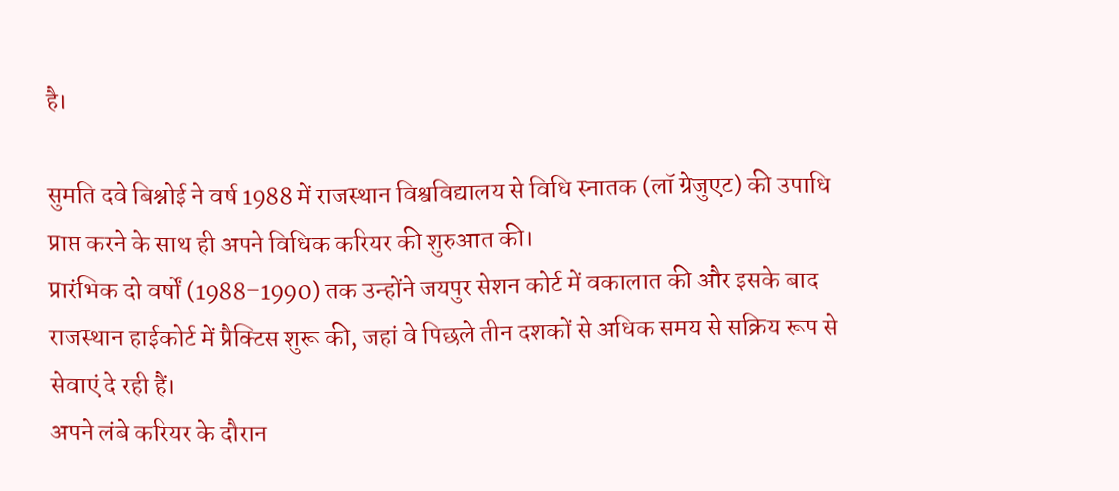है।

सुमति दवे बिश्नोई ने वर्ष 1988 में राजस्थान विश्वविद्यालय से विधि स्नातक (लॉ ग्रेजुएट) की उपाधि प्राप्त करने के साथ ही अपने विधिक करियर की शुरुआत की।
प्रारंभिक दो वर्षों (1988–1990) तक उन्होंने जयपुर सेशन कोर्ट में वकालात की और इसके बाद राजस्थान हाईकोर्ट में प्रैक्टिस शुरू की, जहां वे पिछले तीन दशकों से अधिक समय से सक्रिय रूप से सेवाएं दे रही हैं।
अपने लंबे करियर के दौरान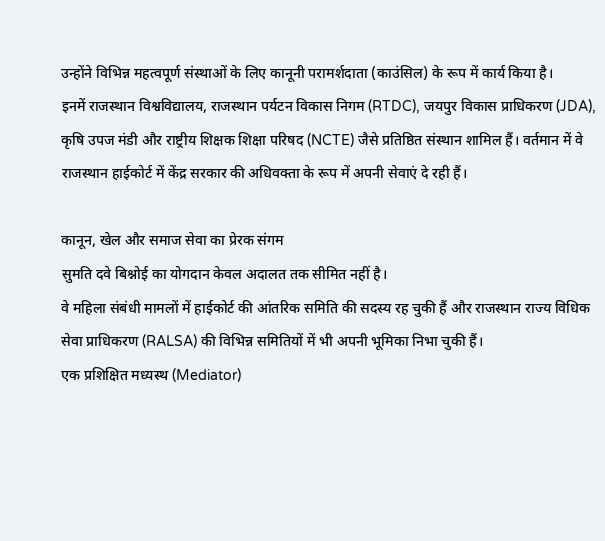उन्होंने विभिन्न महत्वपूर्ण संस्थाओं के लिए कानूनी परामर्शदाता (काउंसिल) के रूप में कार्य किया है।
इनमें राजस्थान विश्वविद्यालय, राजस्थान पर्यटन विकास निगम (RTDC), जयपुर विकास प्राधिकरण (JDA), कृषि उपज मंडी और राष्ट्रीय शिक्षक शिक्षा परिषद (NCTE) जैसे प्रतिष्ठित संस्थान शामिल हैं। वर्तमान में वे राजस्थान हाईकोर्ट में केंद्र सरकार की अधिवक्ता के रूप में अपनी सेवाएं दे रही हैं।

कानून, खेल और समाज सेवा का प्रेरक संगम
सुमति दवे बिश्नोई का योगदान केवल अदालत तक सीमित नहीं है।
वे महिला संबंधी मामलों में हाईकोर्ट की आंतरिक समिति की सदस्य रह चुकी हैं और राजस्थान राज्य विधिक सेवा प्राधिकरण (RALSA) की विभिन्न समितियों में भी अपनी भूमिका निभा चुकी हैं।
एक प्रशिक्षित मध्यस्थ (Mediator)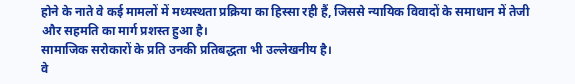होने के नाते वे कई मामलों में मध्यस्थता प्रक्रिया का हिस्सा रही हैं, जिससे न्यायिक विवादों के समाधान में तेजी और सहमति का मार्ग प्रशस्त हुआ है।
सामाजिक सरोकारों के प्रति उनकी प्रतिबद्धता भी उल्लेखनीय है।
वे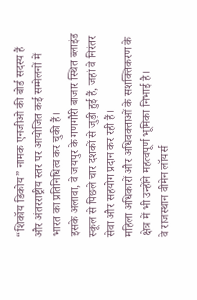“शिकॉय डिकोय” नामक एनजीओ की बोर्ड सदस्य हैं और अंतरराष्ट्रीय स्तर पर आयोजित कई सम्मेलनों में भारत का प्रतिनिधित्व कर चुकी हैं।
इसके अलावा, वे जयपुर के गणगौरी बाजार स्थित ब्लाइंड स्कूल से पिछले चार दशकों से जुड़ी हुई हैं, जहां वे निरंतर सेवा और सहयोग प्रदान कर रही हैं।
महिला अधिकारों और अधिवक्ताओं के सशक्तिकरण के क्षेत्र में भी उन्होंने महत्वपूर्ण भूमिका निभाई है।
वे राजस्थान वीमेन लॉयर्स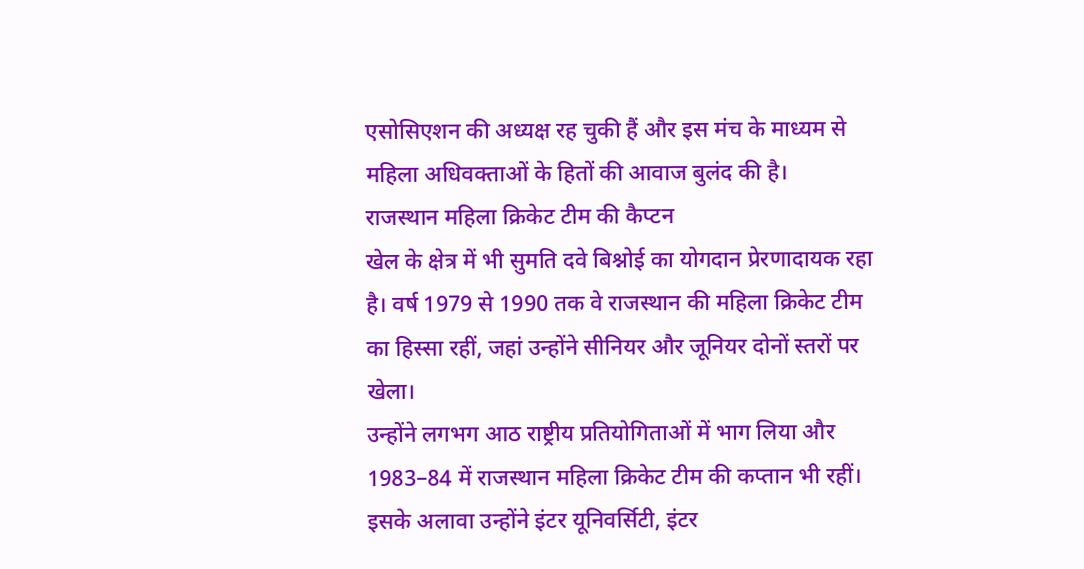एसोसिएशन की अध्यक्ष रह चुकी हैं और इस मंच के माध्यम से महिला अधिवक्ताओं के हितों की आवाज बुलंद की है।
राजस्थान महिला क्रिकेट टीम की कैप्टन
खेल के क्षेत्र में भी सुमति दवे बिश्नोई का योगदान प्रेरणादायक रहा है। वर्ष 1979 से 1990 तक वे राजस्थान की महिला क्रिकेट टीम का हिस्सा रहीं, जहां उन्होंने सीनियर और जूनियर दोनों स्तरों पर खेला।
उन्होंने लगभग आठ राष्ट्रीय प्रतियोगिताओं में भाग लिया और 1983–84 में राजस्थान महिला क्रिकेट टीम की कप्तान भी रहीं।
इसके अलावा उन्होंने इंटर यूनिवर्सिटी, इंटर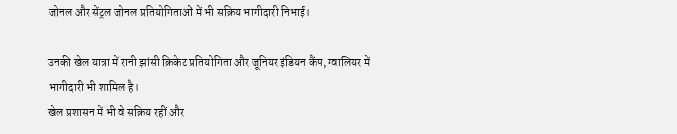जोनल और सेंट्रल जोनल प्रतियोगिताओं में भी सक्रिय भागीदारी निभाई।

उनकी खेल यात्रा में रानी झांसी क्रिकेट प्रतियोगिता और जूनियर इंडियन कैंप, ग्वालियर में भागीदारी भी शामिल है।
खेल प्रशासन में भी वे सक्रिय रहीं और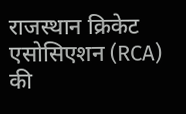राजस्थान क्रिकेट एसोसिएशन (RCA) की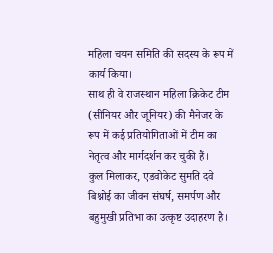महिला चयन समिति की सदस्य के रूप में कार्य किया।
साथ ही वे राजस्थान महिला क्रिकेट टीम (सीनियर और जूनियर) की मैनेजर के रूप में कई प्रतियोगिताओं में टीम का नेतृत्व और मार्गदर्शन कर चुकी हैं।
कुल मिलाकर, एडवोकेट सुमति दवे बिश्नोई का जीवन संघर्ष, समर्पण और बहुमुखी प्रतिभा का उत्कृष्ट उदाहरण है।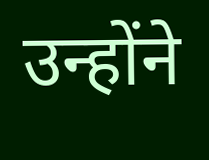उन्होंने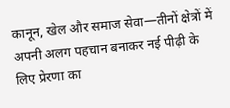कानून, खेल और समाज सेवा—तीनों क्षेत्रों में अपनी अलग पहचान बनाकर नई पीढ़ी के लिए प्रेरणा का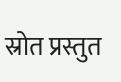स्रोत प्रस्तुत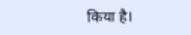किया है।